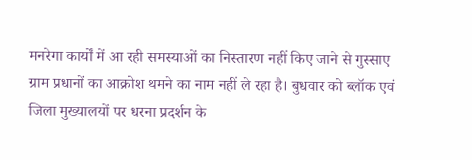मनरेगा कार्यों में आ रही समस्याओं का निस्तारण नहीं किए जाने से गुस्साए ग्राम प्रधानों का आक्रोश थमने का नाम नहीं ले रहा है। बुधवार को ब्लॉक एवं जिला मुख्यालयों पर धरना प्रदर्शन के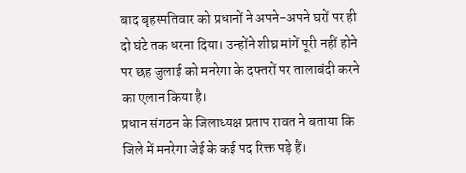बाद बृहस्पतिवार को प्रधानों ने अपने-अपने घरों पर ही दो घंटे तक धरना दिया। उन्होंने शीघ्र मांगें पूरी नहीं होने पर छह जुलाई को मनरेगा के दफ्तरों पर तालाबंदी करने का एलान किया है।
प्रधान संगठन के जिलाध्यक्ष प्रताप रावत ने बताया कि जिले में मनरेगा जेई के कई पद रिक्त पड़े हैं।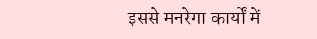इससे मनरेगा कार्यों में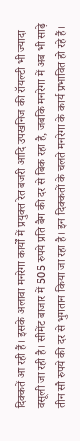दिक्कतें आ रही हैं। इसके अलावा मनरेगा कार्यों में प्रयुक्त रेत बजरी आदि उपखनिज की रॉयल्टी भी ज्यादा वसूली जा रही है। सीमेंट बाजार में 505 रुपये प्रति बैग की दर से बिक रहा है, जबकि मनरेगा में अब भी साढ़े तीन सौ रुपये की दर से भुगतान किया जा रहा है। इन दिक्कतों के चलते मनरेगा के कार्य प्रभावित हो रहे हैं।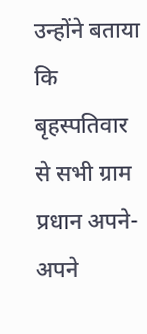उन्होंने बताया कि बृहस्पतिवार से सभी ग्राम प्रधान अपने-अपने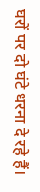घरों पर दो घंटे धरना दे रहे हैं।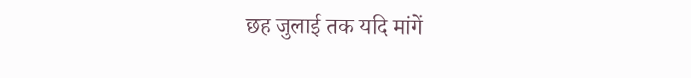छह जुलाई तक यदि मांगें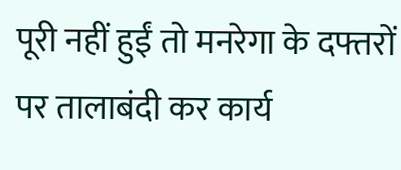पूरी नहीं हुईं तो मनरेगा के दफ्तरों पर तालाबंदी कर कार्य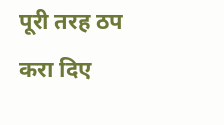पूरी तरह ठप करा दिए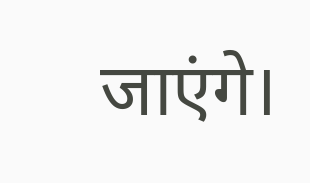जाएंगे।